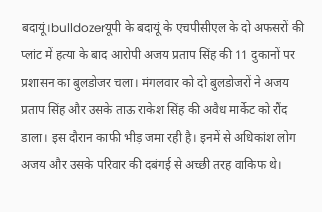बदायूं।bulldozerयूपी के बदायूं के एचपीसीएल के दो अफसरों की प्लांट में हत्या के बाद आरोपी अजय प्रताप सिंह की 11 दुकानों पर प्रशासन का बुलडोजर चला। मंगलवार को दो बुलडोजरों ने अजय प्रताप सिंह और उसके ताऊ राकेश सिंह की अवैध मार्केट को रौंद डाला। इस दौरान काफी भीड़ जमा रही है। इनमें से अधिकांश लोग अजय और उसके परिवार की दबंगई से अच्छी तरह वाकिफ थे।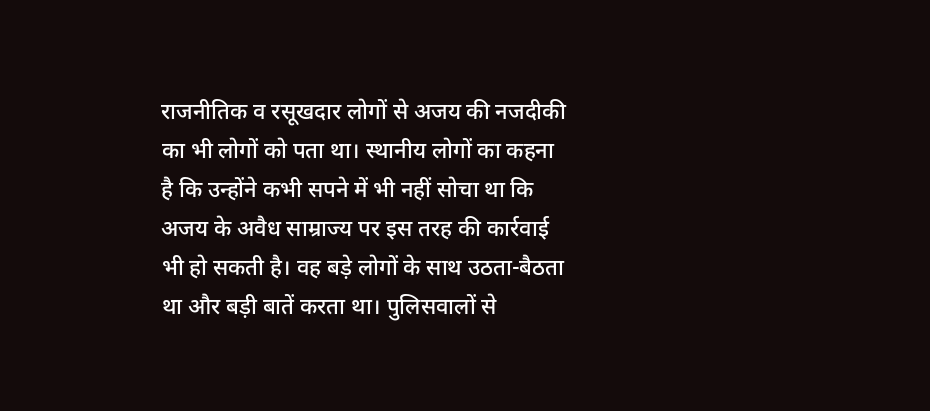राजनीतिक व रसूखदार लोगों से अजय की नजदीकी का भी लोगों को पता था। स्थानीय लोगों का कहना है कि उन्होंने कभी सपने में भी नहीं सोचा था कि अजय के अवैध साम्राज्य पर इस तरह की कार्रवाई भी हो सकती है। वह बड़े लोगों के साथ उठता-बैठता था और बड़ी बातें करता था। पुलिसवालों से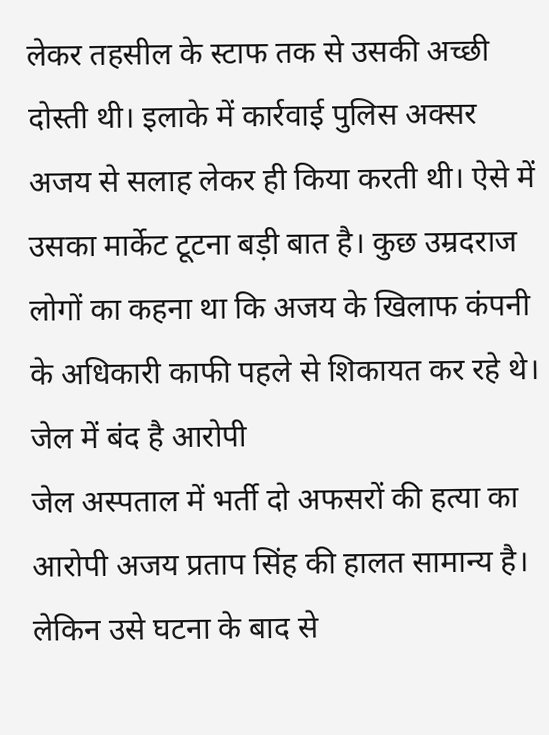लेकर तहसील के स्टाफ तक से उसकी अच्छी दोस्ती थी। इलाके में कार्रवाई पुलिस अक्सर अजय से सलाह लेकर ही किया करती थी। ऐसे में उसका मार्केट टूटना बड़ी बात है। कुछ उम्रदराज लोगों का कहना था कि अजय के खिलाफ कंपनी के अधिकारी काफी पहले से शिकायत कर रहे थे।
जेल में बंद है आरोपी
जेल अस्पताल में भर्ती दो अफसरों की हत्या का आरोपी अजय प्रताप सिंह की हालत सामान्य है। लेकिन उसे घटना के बाद से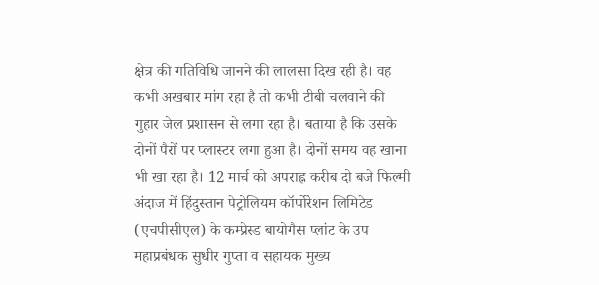क्षेत्र की गतिविधि जानने की लालसा दिख रही है। वह कभी अखबार मांग रहा है तो कभी टीबी चलवाने की गुहार जेल प्रशासन से लगा रहा है। बताया है कि उसके दोनों पैरों पर प्लास्टर लगा हुआ है। दोनों समय वह खाना भी खा रहा है। 12 मार्च को अपराह्न करीब दो बजे फिल्मी अंदाज में हिंदुस्तान पेट्रोलियम कॉर्पोरेशन लिमिटेड (एचपीसीएल) के कम्प्रेस्ड बायोगैस प्लांट के उप महाप्रबंधक सुधीर गुप्ता व सहायक मुख्य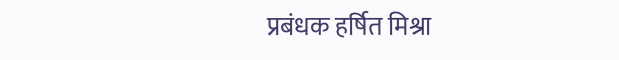प्रबंधक हर्षित मिश्रा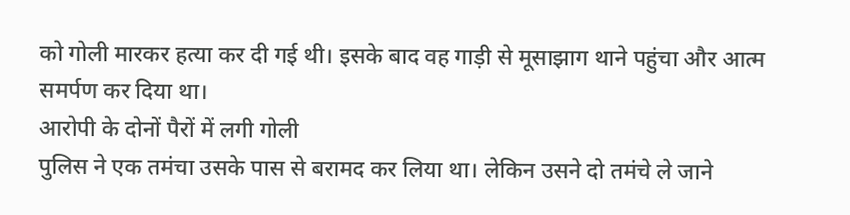को गोली मारकर हत्या कर दी गई थी। इसके बाद वह गाड़ी से मूसाझाग थाने पहुंचा और आत्म समर्पण कर दिया था।
आरोपी के दोनों पैरों में लगी गोली
पुलिस ने एक तमंचा उसके पास से बरामद कर लिया था। लेकिन उसने दो तमंचे ले जाने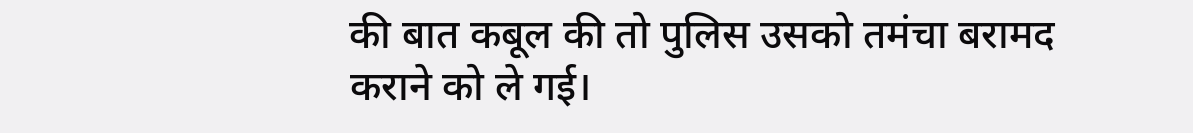की बात कबूल की तो पुलिस उसको तमंचा बरामद कराने को ले गई।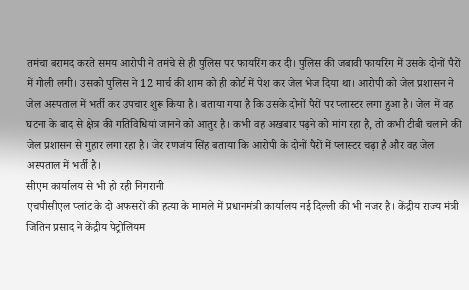तमंचा बरामद करते समय आरोपी ने तमंचे से ही पुलिस पर फायरिंग कर दी। पुलिस की जबावी फायरिंग में उसके दोनों पैरों में गोली लगी। उसको पुलिस ने 12 मार्च की शाम को ही कोर्ट में पेश कर जेल भेज दिया था। आरोपी को जेल प्रशासन ने जेल अस्पताल में भर्ती कर उपचार शुरू किया है। बताया गया है कि उसके दोनों पैरों पर प्लास्टर लगा हुआ है। जेल में वह घटना के बाद से क्षेत्र की गतिविधियां जानने को आतुर है। कभी वह अखबार पढ़ने को मांग रहा है, तो कभी टीबी चलाने की जेल प्रशासन से गुहार लगा रहा है। जेर रणजंय सिंह बताया कि आरोपी के दोनों पैरों में प्लास्टर चढ़ा है और वह जेल अस्पताल में भर्ती है।
सीएम कार्यालय से भी हो रही निगरानी
एचपीसीएल प्लांट के दो अफसरों की हत्या के मामले में प्रधानमंत्री कार्यालय नई दिल्ली की भी नजर है। केंद्रीय राज्य मंत्री जितिन प्रसाद ने केंद्रीय पेट्रोलियम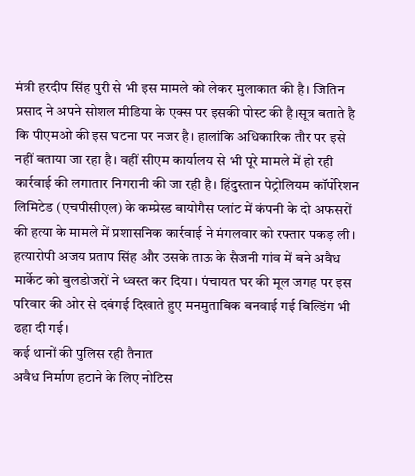मंत्री हरदीप सिंह पुरी से भी इस मामले को लेकर मुलाकात की है। जितिन प्रसाद ने अपने सोशल मीडिया के एक्स पर इसकी पोस्ट की है।सूत्र बताते है कि पीएमओ की इस घटना पर नजर है। हालांकि अधिकारिक तौर पर इसे नहीं बताया जा रहा है। वहीं सीएम कार्यालय से भी पूरे मामले में हो रही कार्रवाई की लगातार निगरानी की जा रही है। हिंदुस्तान पेट्रोलियम कॉर्पोरेशन लिमिटेड (एचपीसीएल) के कम्प्रेस्ड बायोगैस प्लांट में कंपनी के दो अफसरों की हत्या के मामले में प्रशासनिक कार्रवाई ने मंगलवार को रफ्तार पकड़ ली। हत्यारोपी अजय प्रताप सिंह और उसके ताऊ के सैजनी गांव में बने अवैध मार्केट को बुलडोजरों ने ध्वस्त कर दिया। पंचायत घर की मूल जगह पर इस परिवार की ओर से दबंगई दिखाते हुए मनमुताबिक बनवाई गई बिल्डिंग भी ढहा दी गई।
कई थानों की पुलिस रही तैनात
अवैध निर्माण हटाने के लिए नोटिस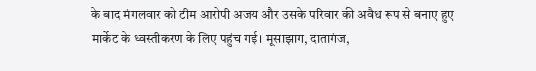के बाद मंगलवार को टीम आरोपी अजय और उसके परिवार की अवैध रूप से बनाए हुए मार्केट के ध्वस्तीकरण के लिए पहुंच गई। मूसाझाग, दातागंज,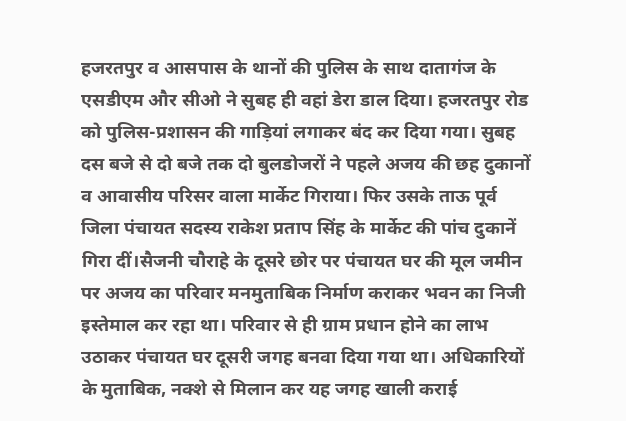हजरतपुर व आसपास के थानों की पुलिस के साथ दातागंज के एसडीएम और सीओ ने सुबह ही वहां डेरा डाल दिया। हजरतपुर रोड को पुलिस-प्रशासन की गाड़ियां लगाकर बंद कर दिया गया। सुबह दस बजे से दो बजे तक दो बुलडोजरों ने पहले अजय की छह दुकानों व आवासीय परिसर वाला मार्केट गिराया। फिर उसके ताऊ पूर्व जिला पंचायत सदस्य राकेश प्रताप सिंह के मार्केट की पांच दुकानें गिरा दीं।सैजनी चौराहे के दूसरे छोर पर पंचायत घर की मूल जमीन पर अजय का परिवार मनमुताबिक निर्माण कराकर भवन का निजी इस्तेमाल कर रहा था। परिवार से ही ग्राम प्रधान होने का लाभ उठाकर पंचायत घर दूसरी जगह बनवा दिया गया था। अधिकारियों के मुताबिक, नक्शे से मिलान कर यह जगह खाली कराई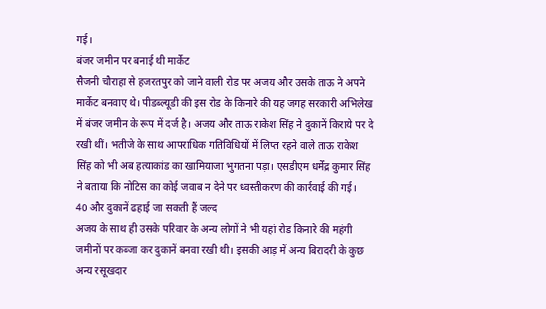गई।
बंजर जमीन पर बनाई थी मार्केट
सैजनी चौराहा से हजरतपुर को जाने वाली रोड पर अजय और उसके ताऊ ने अपने मार्केट बनवाए थे। पीडब्ल्यूडी की इस रोड के किनारे की यह जगह सरकारी अभिलेख में बंजर जमीन के रूप में दर्ज है। अजय और ताऊ राकेश सिंह ने दुकानें किराये पर दे रखी थीं। भतीजे के साथ आपराधिक गतिविधियों में लिप्त रहने वाले ताऊ राकेश सिंह को भी अब हत्याकांड का खामियाजा भुगतना पड़ा। एसडीएम धर्मेंद्र कुमार सिंह ने बताया कि नोटिस का कोई जवाब न देने पर ध्वस्तीकरण की कार्रवाई की गई।
40 और दुकानें ढहाई जा सकती हैं जल्द
अजय के साथ ही उसके परिवार के अन्य लोगों ने भी यहां रोड किनारे की महंगी जमीनों पर कब्जा कर दुकानें बनवा रखी थी। इसकी आड़ में अन्य बिरादरी के कुछ अन्य रसूखदार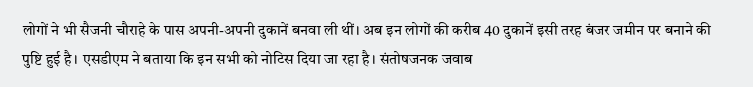लोगों ने भी सैजनी चौराहे के पास अपनी-अपनी दुकानें बनवा ली थीं। अब इन लोगों की करीब 40 दुकानें इसी तरह बंजर जमीन पर बनाने की पुष्टि हुई है। एसडीएम ने बताया कि इन सभी को नोटिस दिया जा रहा है। संतोषजनक जवाब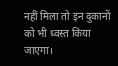नहीं मिला तो इन दुकानों को भी ध्वस्त किया जाएगा।